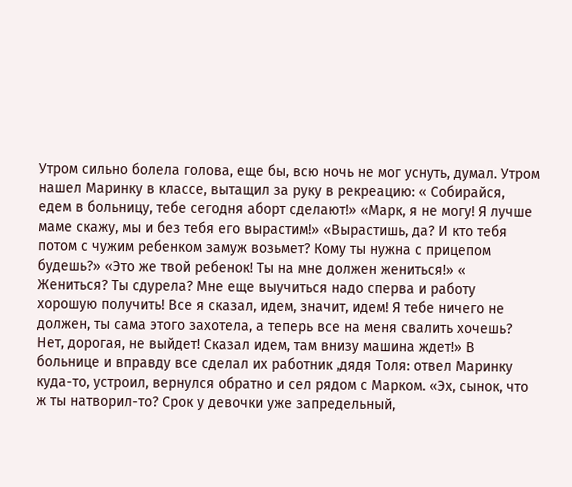Утром сильно болела голова, еще бы, всю ночь не мог уснуть, думал. Утром нашел Маринку в классе, вытащил за руку в рекреацию: « Собирайся, едем в больницу, тебе сегодня аборт сделают!» «Марк, я не могу! Я лучше маме скажу, мы и без тебя его вырастим!» «Вырастишь, да? И кто тебя потом с чужим ребенком замуж возьмет? Кому ты нужна с прицепом будешь?» «Это же твой ребенок! Ты на мне должен жениться!» « Жениться? Ты сдурела? Мне еще выучиться надо сперва и работу хорошую получить! Все я сказал, идем, значит, идем! Я тебе ничего не должен, ты сама этого захотела, а теперь все на меня свалить хочешь? Нет, дорогая, не выйдет! Сказал идем, там внизу машина ждет!» В больнице и вправду все сделал их работник ,дядя Толя: отвел Маринку куда-то, устроил, вернулся обратно и сел рядом с Марком. «Эх, сынок, что ж ты натворил-то? Срок у девочки уже запредельный,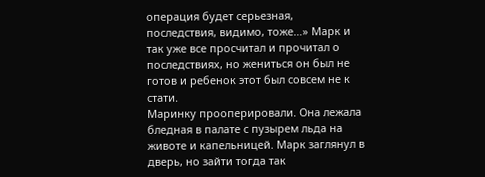операция будет серьезная, последствия, видимо, тоже…» Марк и так уже все просчитал и прочитал о последствиях, но жениться он был не готов и ребенок этот был совсем не к стати.
Маринку прооперировали. Она лежала бледная в палате с пузырем льда на животе и капельницей. Марк заглянул в дверь, но зайти тогда так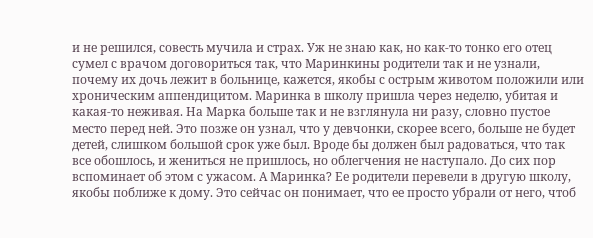и не решился, совесть мучила и страх. Уж не знаю как, но как-то тонко его отец сумел с врачом договориться так, что Маринкины родители так и не узнали, почему их дочь лежит в больнице, кажется, якобы с острым животом положили или хроническим аппендицитом. Маринка в школу пришла через неделю, убитая и какая-то неживая. На Марка больше так и не взглянула ни разу, словно пустое место перед ней. Это позже он узнал, что у девчонки, скорее всего, больше не будет детей, слишком большой срок уже был. Вроде бы должен был радоваться, что так все обошлось, и жениться не пришлось, но облегчения не наступало. До сих пор вспоминает об этом с ужасом. А Маринка? Ее родители перевели в другую школу, якобы поближе к дому. Это сейчас он понимает, что ее просто убрали от него, чтоб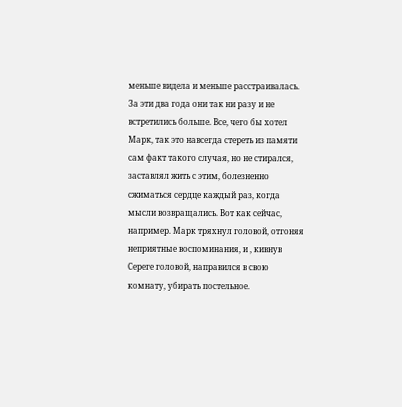меньше видела и меньше расстраивалась. За эти два года они так ни разу и не встретились больше. Все, чего бы хотел Марк, так это навсегда стереть из памяти сам факт такого случая, но не стирался, заставлял жить с этим, болезненно сжиматься сердце каждый раз, когда мысли возвращались. Вот как сейчас, например. Марк тряхнул головой, отгоняя неприятные воспоминания, и , кивнув Сереге головой, направился в свою комнату, убирать постельное.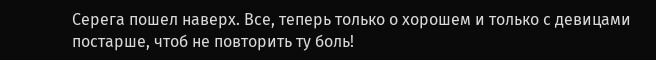Серега пошел наверх. Все, теперь только о хорошем и только с девицами постарше, чтоб не повторить ту боль!